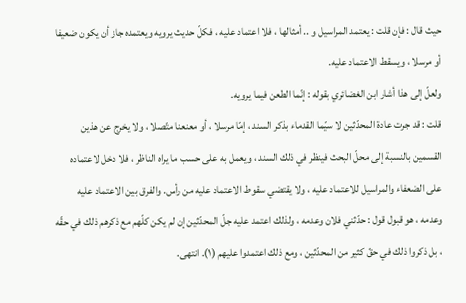حيث قال : فإن قلت : يعتمد المراسيل و .. أمثالها ، فلا اعتماد عليه ، فكلّ حديث يرويه ويعتمده جاز أن يكون ضعيفا أو مرسلا ، ويسقط الاعتماد عليه.
ولعلّ إلى هذا أشار ابن الغضائري بقوله : إنّما الطعن فيما يرويه.
قلت : قد جرت عادة المحدّثين لا سيّما القدماء بذكر السند ، إمّا مرسلا ، أو معنعنا متّصلا ، ولا يخرج عن هذين القسمين بالنسبة إلى محلّ البحث فينظر في ذلك السند ، ويعمل به على حسب ما يراه الناظر ، فلا دخل لاعتماده على الضعفاء والمراسيل للاعتماد عليه ، ولا يقتضي سقوط الاعتماد عليه من رأس. والفرق بين الاعتماد عليه وعدمه ، هو قبول قول : حدّثني فلان وعدمه ، ولذلك اعتمد عليه جلّ المحدّثين إن لم يكن كلّهم مع ذكرهم ذلك في حقّه ، بل ذكروا ذلك في حقّ كثير من المحدّثين ، ومع ذلك اعتمدوا عليهم (١). انتهى.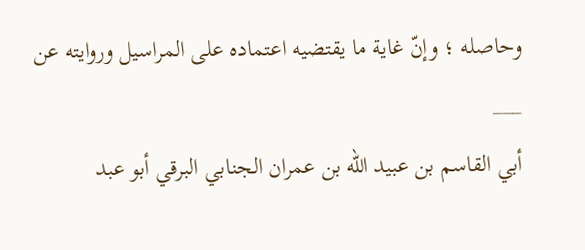وحاصله ؛ وإنّ غاية ما يقتضيه اعتماده على المراسيل وروايته عن
___
أبي القاسم بن عبيد اللّه بن عمران الجنابي البرقي أبو عبد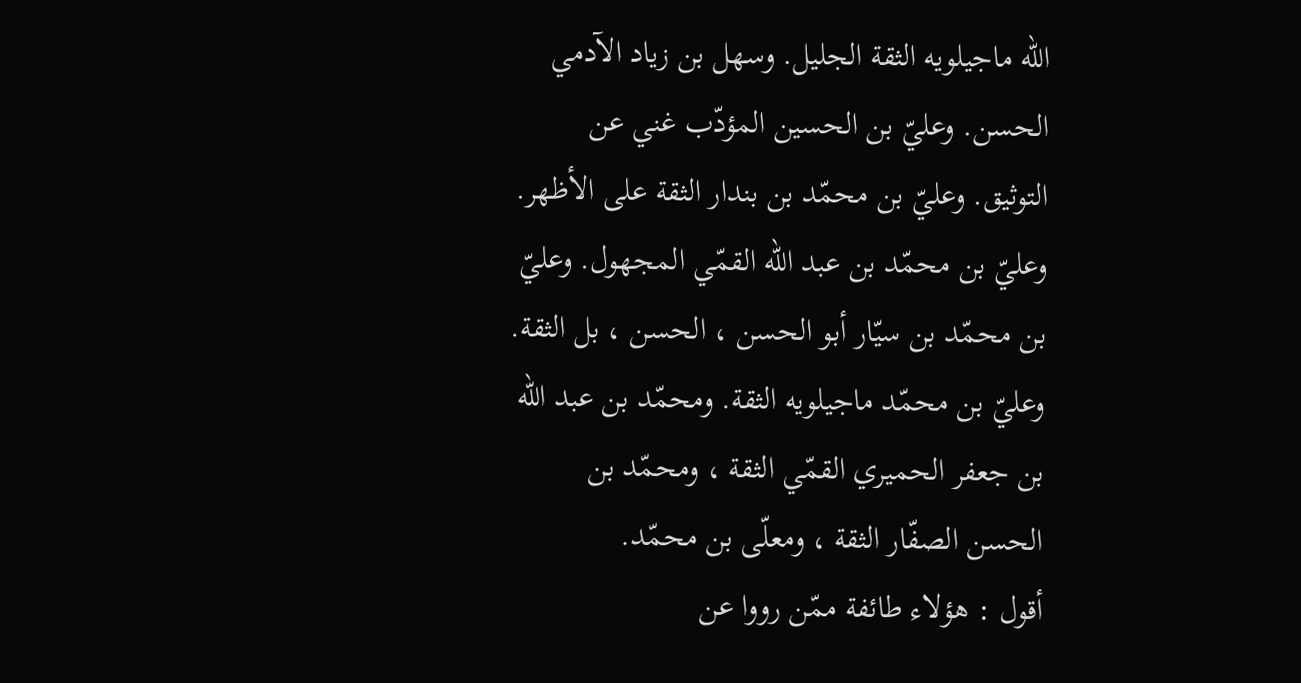اللّه ماجيلويه الثقة الجليل. وسهل بن زياد الآدمي الحسن. وعليّ بن الحسين المؤدّب غني عن التوثيق. وعليّ بن محمّد بن بندار الثقة على الأظهر. وعليّ بن محمّد بن عبد اللّه القمّي المجهول. وعليّ بن محمّد بن سيّار أبو الحسن ، الحسن ، بل الثقة. وعليّ بن محمّد ماجيلويه الثقة. ومحمّد بن عبد اللّه بن جعفر الحميري القمّي الثقة ، ومحمّد بن الحسن الصفّار الثقة ، ومعلّى بن محمّد.
أقول : هؤلاء طائفة ممّن رووا عن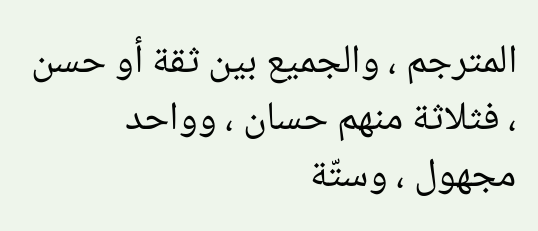المترجم ، والجميع بين ثقة أو حسن ، فثلاثة منهم حسان ، وواحد مجهول ، وستّة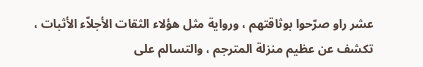عشر راو صرّحوا بوثاقتهم ، ورواية مثل هؤلاء الثقات الأجلاّء الأثبات ، تكشف عن عظيم منزلة المترجم ، والتسالم على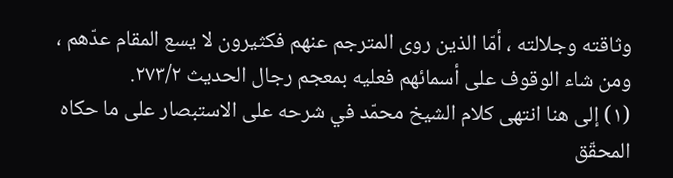وثاقته وجلالته ، أمّا الذين روى المترجم عنهم فكثيرون لا يسع المقام عدّهم ، ومن شاء الوقوف على أسمائهم فعليه بمعجم رجال الحديث ٢٧٣/٢.
(١) إلى هنا انتهى كلام الشيخ محمّد في شرحه على الاستبصار على ما حكاه المحقّق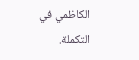الكاظمي في التكملة.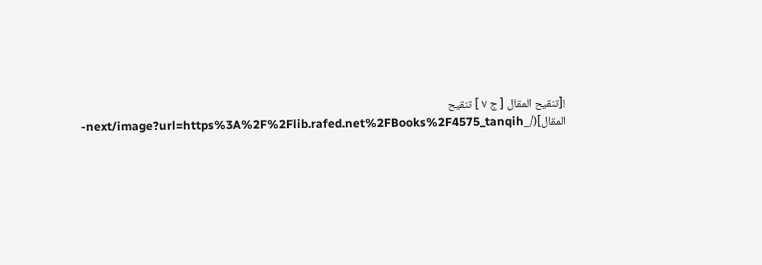![تنقيح المقال [ ج ٧ ] تنقيح المقال](/_next/image?url=https%3A%2F%2Flib.rafed.net%2FBooks%2F4575_tanqih-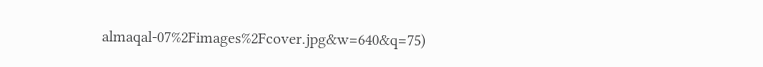almaqal-07%2Fimages%2Fcover.jpg&w=640&q=75)